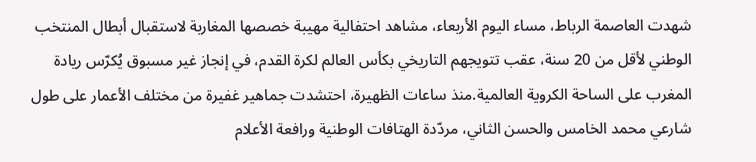شهدت العاصمة الرباط، مساء اليوم الأربعاء، مشاهد احتفالية مهيبة خصصها المغاربة لاستقبال أبطال المنتخب الوطني لأقل من 20 سنة، عقب تتويجهم التاريخي بكأس العالم لكرة القدم، في إنجاز غير مسبوق يُكرّس ريادة المغرب على الساحة الكروية العالمية.منذ ساعات الظهيرة، احتشدت جماهير غفيرة من مختلف الأعمار على طول شارعي محمد الخامس والحسن الثاني، مردّدة الهتافات الوطنية ورافعة الأعلام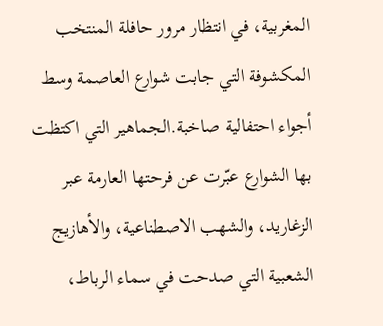المغربية، في انتظار مرور حافلة المنتخب المكشوفة التي جابت شوارع العاصمة وسط أجواء احتفالية صاخبة.الجماهير التي اكتظت بها الشوارع عبّرت عن فرحتها العارمة عبر الزغاريد، والشهب الاصطناعية، والأهازيج الشعبية التي صدحت في سماء الرباط،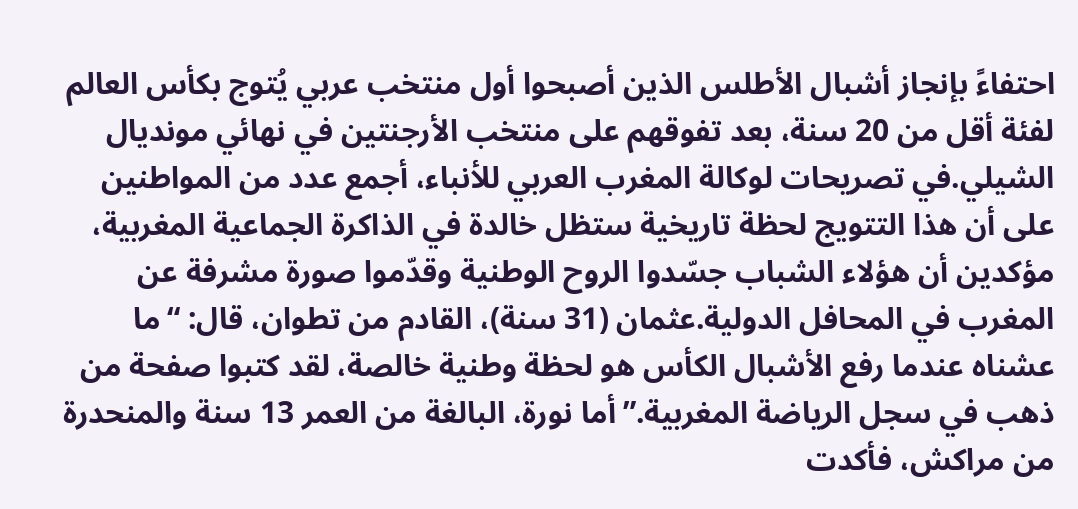احتفاءً بإنجاز أشبال الأطلس الذين أصبحوا أول منتخب عربي يُتوج بكأس العالم لفئة أقل من 20 سنة، بعد تفوقهم على منتخب الأرجنتين في نهائي مونديال الشيلي.في تصريحات لوكالة المغرب العربي للأنباء، أجمع عدد من المواطنين على أن هذا التتويج لحظة تاريخية ستظل خالدة في الذاكرة الجماعية المغربية، مؤكدين أن هؤلاء الشباب جسّدوا الروح الوطنية وقدّموا صورة مشرفة عن المغرب في المحافل الدولية.عثمان (31 سنة)، القادم من تطوان، قال: “ما عشناه عندما رفع الأشبال الكأس هو لحظة وطنية خالصة، لقد كتبوا صفحة من ذهب في سجل الرياضة المغربية.”أما نورة، البالغة من العمر 13 سنة والمنحدرة من مراكش، فأكدت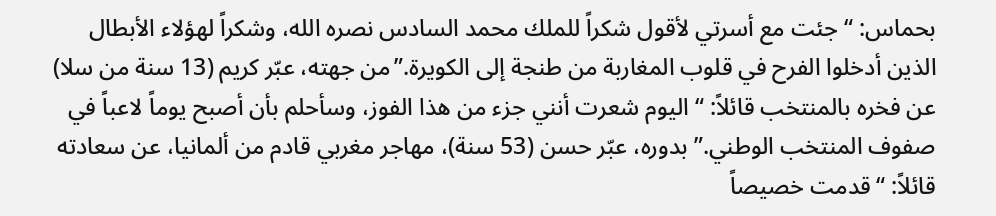بحماس: “جئت مع أسرتي لأقول شكراً للملك محمد السادس نصره الله، وشكراً لهؤلاء الأبطال الذين أدخلوا الفرح في قلوب المغاربة من طنجة إلى الكويرة.”من جهته، عبّر كريم (13 سنة من سلا) عن فخره بالمنتخب قائلاً: “اليوم شعرت أنني جزء من هذا الفوز، وسأحلم بأن أصبح يوماً لاعباً في صفوف المنتخب الوطني.”بدوره، عبّر حسن (53 سنة)، مهاجر مغربي قادم من ألمانيا، عن سعادته قائلاً: “قدمت خصيصاً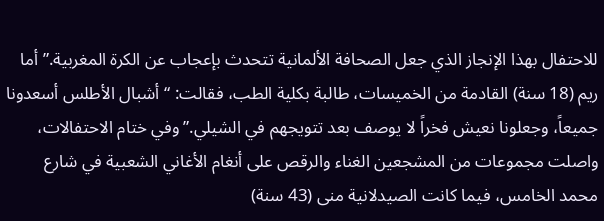للاحتفال بهذا الإنجاز الذي جعل الصحافة الألمانية تتحدث بإعجاب عن الكرة المغربية.”أما ريم (18 سنة) القادمة من الخميسات، طالبة بكلية الطب، فقالت: “أشبال الأطلس أسعدونا جميعاً، وجعلونا نعيش فخراً لا يوصف بعد تتويجهم في الشيلي.”وفي ختام الاحتفالات، واصلت مجموعات من المشجعين الغناء والرقص على أنغام الأغاني الشعبية في شارع محمد الخامس، فيما كانت الصيدلانية منى (43 سنة)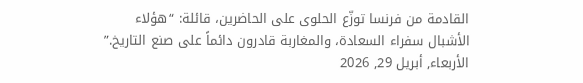القادمة من فرنسا توزّع الحلوى على الحاضرين، قائلة: “هؤلاء الأشبال سفراء السعادة، والمغاربة قادرون دائماً على صنع التاريخ.”
الأربعاء, أبريل 29, 2026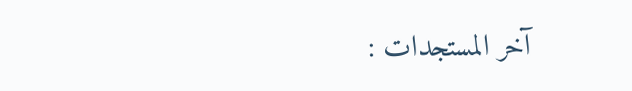آخر المستجدات :